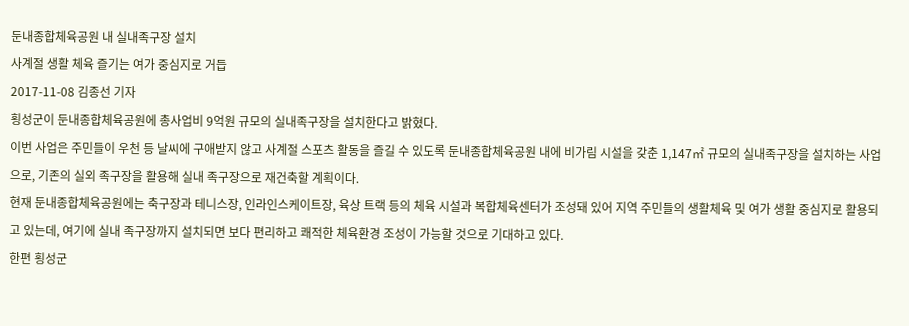둔내종합체육공원 내 실내족구장 설치
사계절 생활 체육 즐기는 여가 중심지로 거듭
2017-11-08 김종선 기자
횡성군이 둔내종합체육공원에 총사업비 9억원 규모의 실내족구장을 설치한다고 밝혔다.
이번 사업은 주민들이 우천 등 날씨에 구애받지 않고 사계절 스포츠 활동을 즐길 수 있도록 둔내종합체육공원 내에 비가림 시설을 갖춘 1,147㎡ 규모의 실내족구장을 설치하는 사업으로, 기존의 실외 족구장을 활용해 실내 족구장으로 재건축할 계획이다.
현재 둔내종합체육공원에는 축구장과 테니스장, 인라인스케이트장, 육상 트랙 등의 체육 시설과 복합체육센터가 조성돼 있어 지역 주민들의 생활체육 및 여가 생활 중심지로 활용되고 있는데, 여기에 실내 족구장까지 설치되면 보다 편리하고 쾌적한 체육환경 조성이 가능할 것으로 기대하고 있다.
한편 횡성군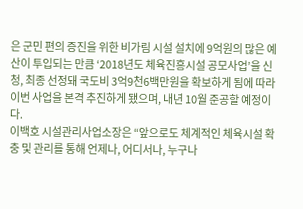은 군민 편의 증진을 위한 비가림 시설 설치에 9억원의 많은 예산이 투입되는 만큼 ‘2018년도 체육진흥시설 공모사업’을 신청, 최종 선정돼 국도비 3억9천6백만원을 확보하게 됨에 따라 이번 사업을 본격 추진하게 됐으며, 내년 10월 준공할 예정이다.
이백호 시설관리사업소장은 “앞으로도 체계적인 체육시설 확충 및 관리를 통해 언제나, 어디서나, 누구나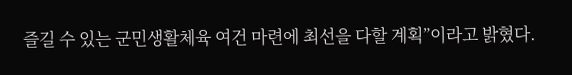즐길 수 있는 군민생활체육 여건 마련에 최선을 다할 계획”이라고 밝혔다.